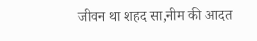जीवन था शहद सा,नीम की आदत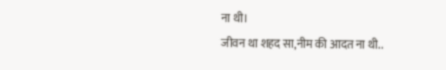ना थी।
जीवन था शहद सा,नीम की आदत ना थी..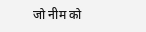जो नीम को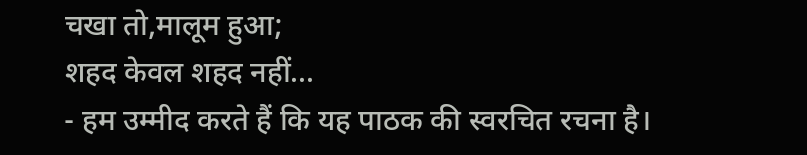चखा तो,मालूम हुआ;
शहद केवल शहद नहीं...
- हम उम्मीद करते हैं कि यह पाठक की स्वरचित रचना है।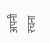अपनी रचना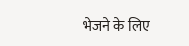भेजने के लिए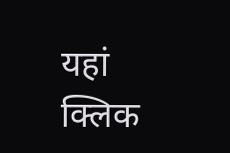यहां क्लिक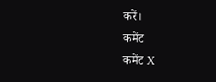करें।
कमेंट
कमेंट X